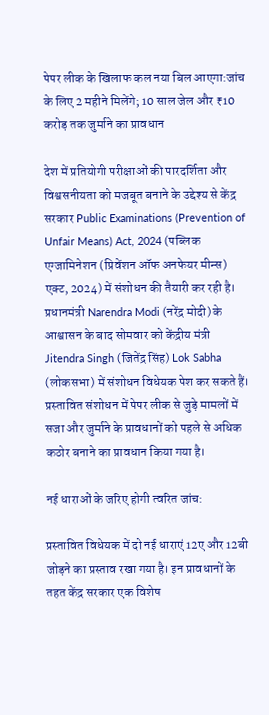पेपर लीक के खिलाफ कल नया बिल आएगा:जांच के लिए 2 महीने मिलेंगे; 10 साल जेल और ₹10 करोड़ तक जुर्माने का प्रावधान

देश में प्रतियोगी परीक्षाओं की पारदर्शिता और विश्वसनीयता को मजबूत बनाने के उद्देश्य से केंद्र सरकार Public Examinations (Prevention of Unfair Means) Act, 2024 (पब्लिक एग्जामिनेशन (प्रिवेंशन ऑफ अनफेयर मीन्स) एक्ट, 2024) में संशोधन की तैयारी कर रही है। प्रधानमंत्री Narendra Modi (नरेंद्र मोदी) के आश्वासन के बाद सोमवार को केंद्रीय मंत्री Jitendra Singh (जितेंद्र सिंह) Lok Sabha (लोकसभा) में संशोधन विधेयक पेश कर सकते हैं। प्रस्तावित संशोधन में पेपर लीक से जुड़े मामलों में सजा और जुर्माने के प्रावधानों को पहले से अधिक कठोर बनाने का प्रावधान किया गया है।

नई धाराओं के जरिए होगी त्वरित जांच:

प्रस्तावित विधेयक में दो नई धाराएं 12ए और 12बी जोड़ने का प्रस्ताव रखा गया है। इन प्रावधानों के तहत केंद्र सरकार एक विशेष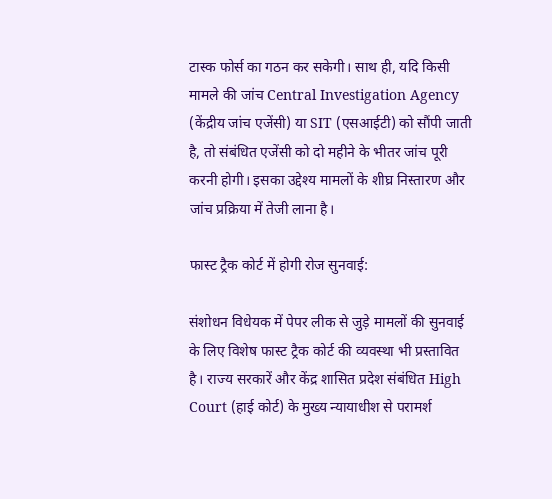टास्क फोर्स का गठन कर सकेगी। साथ ही, यदि किसी मामले की जांच Central Investigation Agency (केंद्रीय जांच एजेंसी) या SIT (एसआईटी) को सौंपी जाती है, तो संबंधित एजेंसी को दो महीने के भीतर जांच पूरी करनी होगी। इसका उद्देश्य मामलों के शीघ्र निस्तारण और जांच प्रक्रिया में तेजी लाना है।

फास्ट ट्रैक कोर्ट में होगी रोज सुनवाई:

संशोधन विधेयक में पेपर लीक से जुड़े मामलों की सुनवाई के लिए विशेष फास्ट ट्रैक कोर्ट की व्यवस्था भी प्रस्तावित है। राज्य सरकारें और केंद्र शासित प्रदेश संबंधित High Court (हाई कोर्ट) के मुख्य न्यायाधीश से परामर्श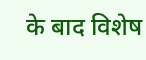के बाद विशेष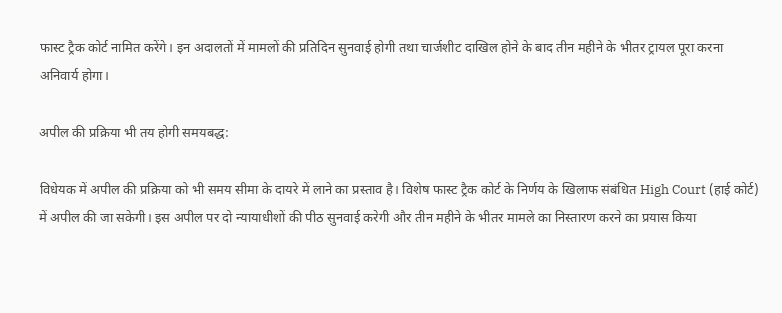फास्ट ट्रैक कोर्ट नामित करेंगे। इन अदालतों में मामलों की प्रतिदिन सुनवाई होगी तथा चार्जशीट दाखिल होने के बाद तीन महीने के भीतर ट्रायल पूरा करना अनिवार्य होगा।

अपील की प्रक्रिया भी तय होगी समयबद्ध:

विधेयक में अपील की प्रक्रिया को भी समय सीमा के दायरे में लाने का प्रस्ताव है। विशेष फास्ट ट्रैक कोर्ट के निर्णय के खिलाफ संबंधित High Court (हाई कोर्ट) में अपील की जा सकेगी। इस अपील पर दो न्यायाधीशों की पीठ सुनवाई करेगी और तीन महीने के भीतर मामले का निस्तारण करने का प्रयास किया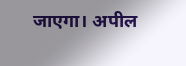जाएगा। अपील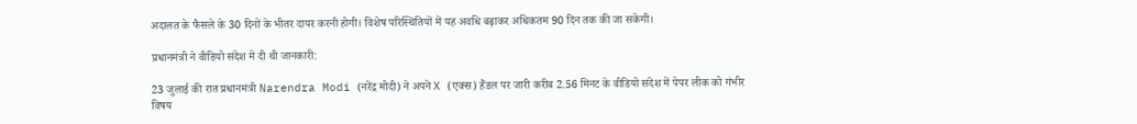अदालत के फैसले के 30 दिनों के भीतर दायर करनी होगी। विशेष परिस्थितियों में यह अवधि बढ़ाकर अधिकतम 90 दिन तक की जा सकेगी।

प्रधानमंत्री ने वीडियो संदेश में दी थी जानकारी:

23 जुलाई की रात प्रधानमंत्री Narendra Modi (नरेंद्र मोदी) ने अपने X (एक्स) हैंडल पर जारी करीब 2.56 मिनट के वीडियो संदेश में पेपर लीक को गंभीर विषय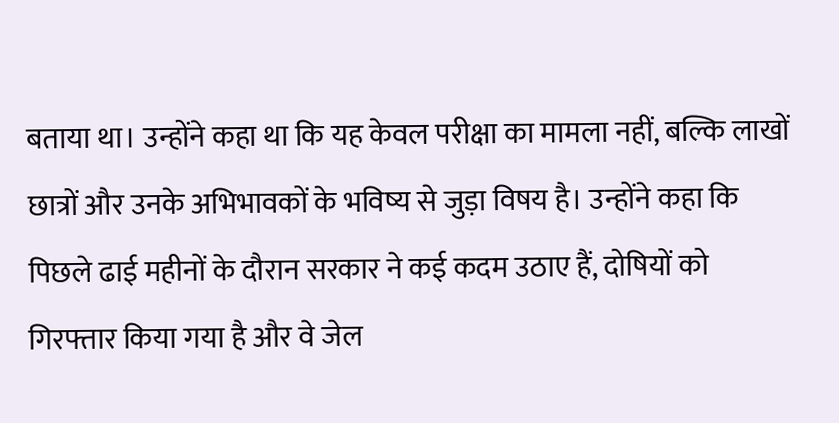बताया था। उन्होंने कहा था कि यह केवल परीक्षा का मामला नहीं, बल्कि लाखों छात्रों और उनके अभिभावकों के भविष्य से जुड़ा विषय है। उन्होंने कहा कि पिछले ढाई महीनों के दौरान सरकार ने कई कदम उठाए हैं, दोषियों को गिरफ्तार किया गया है और वे जेल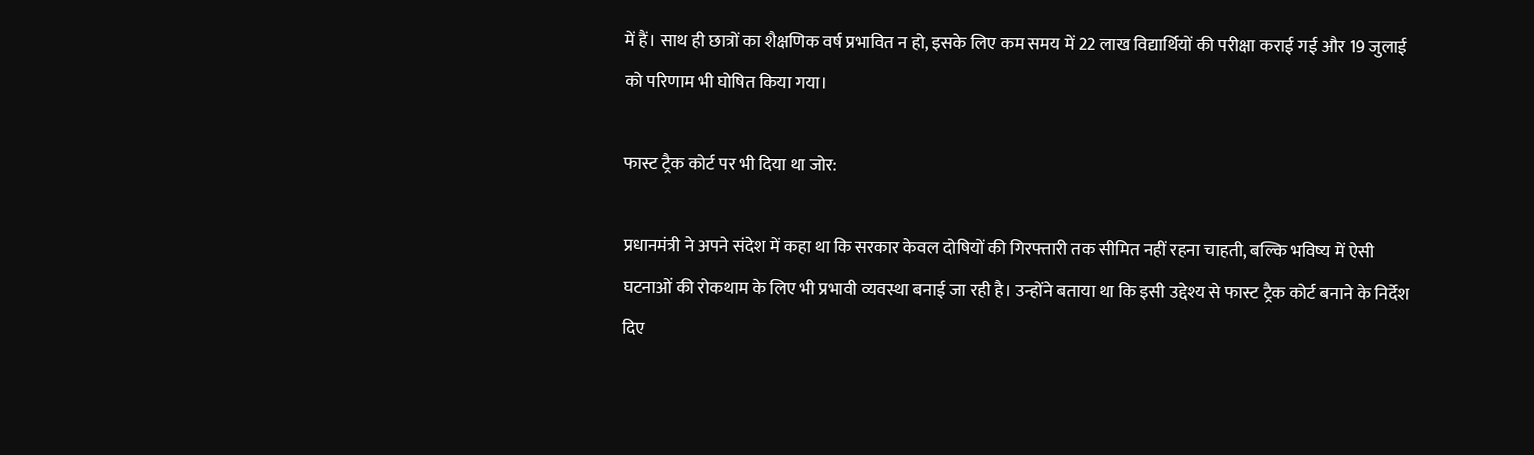में हैं। साथ ही छात्रों का शैक्षणिक वर्ष प्रभावित न हो, इसके लिए कम समय में 22 लाख विद्यार्थियों की परीक्षा कराई गई और 19 जुलाई को परिणाम भी घोषित किया गया।

फास्ट ट्रैक कोर्ट पर भी दिया था जोर:

प्रधानमंत्री ने अपने संदेश में कहा था कि सरकार केवल दोषियों की गिरफ्तारी तक सीमित नहीं रहना चाहती, बल्कि भविष्य में ऐसी घटनाओं की रोकथाम के लिए भी प्रभावी व्यवस्था बनाई जा रही है। उन्होंने बताया था कि इसी उद्देश्य से फास्ट ट्रैक कोर्ट बनाने के निर्देश दिए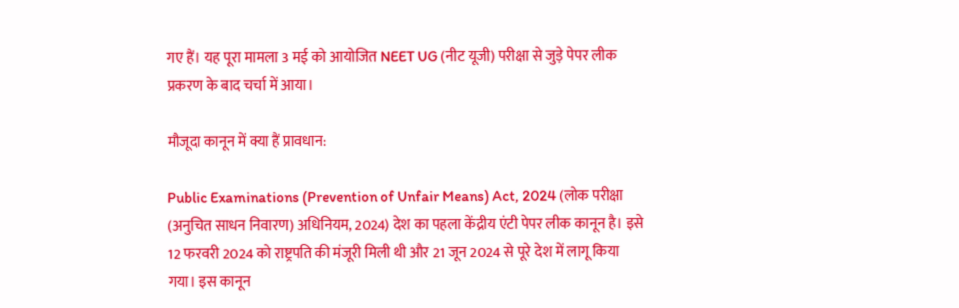गए हैं। यह पूरा मामला 3 मई को आयोजित NEET UG (नीट यूजी) परीक्षा से जुड़े पेपर लीक प्रकरण के बाद चर्चा में आया।

मौजूदा कानून में क्या हैं प्रावधान:

Public Examinations (Prevention of Unfair Means) Act, 2024 (लोक परीक्षा (अनुचित साधन निवारण) अधिनियम, 2024) देश का पहला केंद्रीय एंटी पेपर लीक कानून है। इसे 12 फरवरी 2024 को राष्ट्रपति की मंजूरी मिली थी और 21 जून 2024 से पूरे देश में लागू किया गया। इस कानून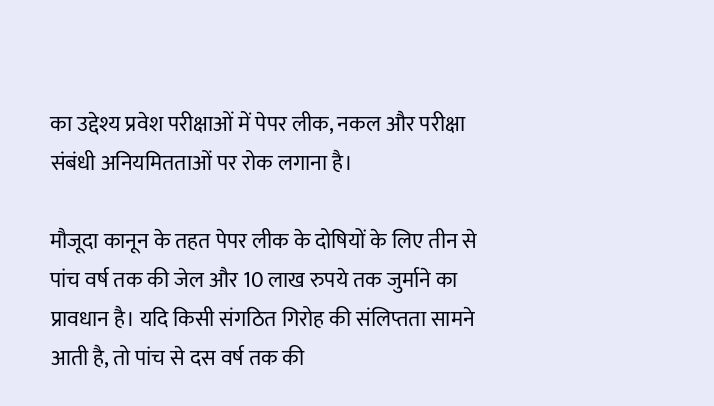का उद्देश्य प्रवेश परीक्षाओं में पेपर लीक, नकल और परीक्षा संबंधी अनियमितताओं पर रोक लगाना है।

मौजूदा कानून के तहत पेपर लीक के दोषियों के लिए तीन से पांच वर्ष तक की जेल और 10 लाख रुपये तक जुर्माने का प्रावधान है। यदि किसी संगठित गिरोह की संलिप्तता सामने आती है, तो पांच से दस वर्ष तक की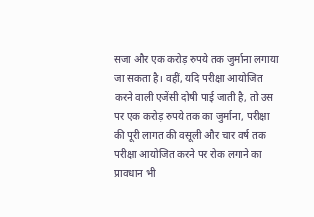सजा और एक करोड़ रुपये तक जुर्माना लगाया जा सकता है। वहीं, यदि परीक्षा आयोजित करने वाली एजेंसी दोषी पाई जाती है, तो उस पर एक करोड़ रुपये तक का जुर्माना, परीक्षा की पूरी लागत की वसूली और चार वर्ष तक परीक्षा आयोजित करने पर रोक लगाने का प्रावधान भी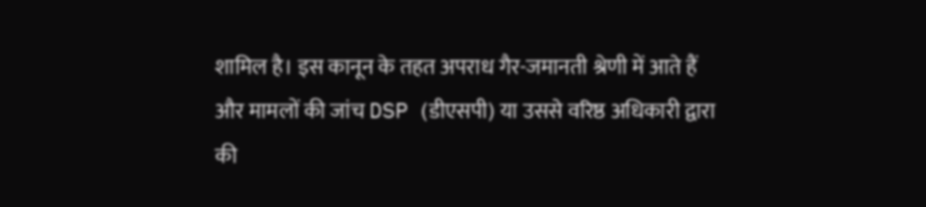शामिल है। इस कानून के तहत अपराध गैर-जमानती श्रेणी में आते हैं और मामलों की जांच DSP (डीएसपी) या उससे वरिष्ठ अधिकारी द्वारा की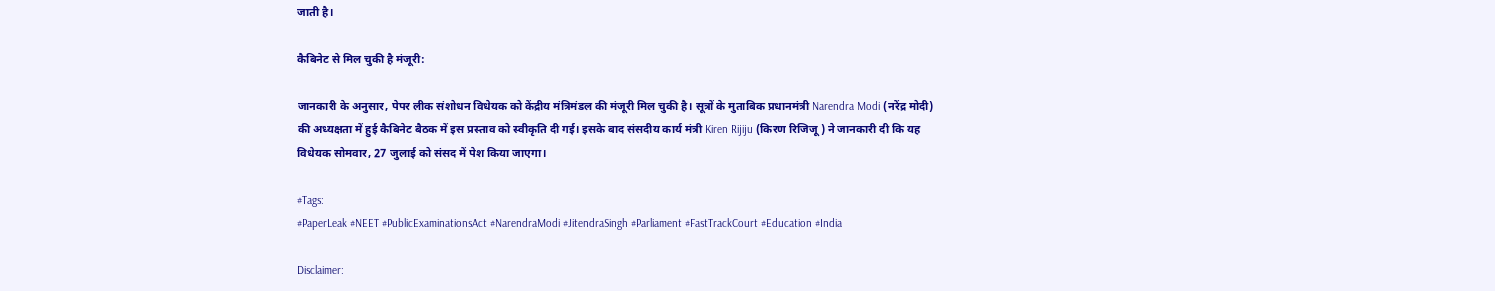जाती है।

कैबिनेट से मिल चुकी है मंजूरी:

जानकारी के अनुसार, पेपर लीक संशोधन विधेयक को केंद्रीय मंत्रिमंडल की मंजूरी मिल चुकी है। सूत्रों के मुताबिक प्रधानमंत्री Narendra Modi (नरेंद्र मोदी) की अध्यक्षता में हुई कैबिनेट बैठक में इस प्रस्ताव को स्वीकृति दी गई। इसके बाद संसदीय कार्य मंत्री Kiren Rijiju (किरण रिजिजू) ने जानकारी दी कि यह विधेयक सोमवार, 27 जुलाई को संसद में पेश किया जाएगा।

#Tags:
#PaperLeak #NEET #PublicExaminationsAct #NarendraModi #JitendraSingh #Parliament #FastTrackCourt #Education #India

Disclaimer: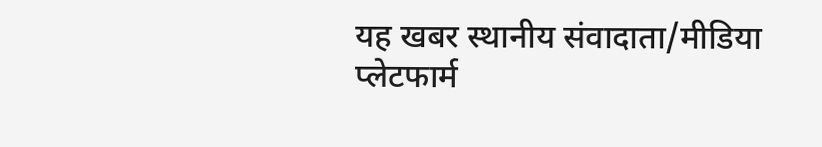यह खबर स्थानीय संवादाता/मीडिया प्लेटफार्म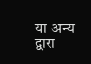या अन्य द्वारा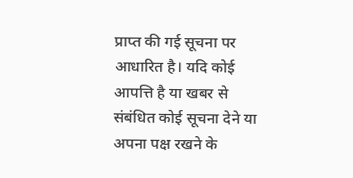प्राप्त की गई सूचना पर आधारित है। यदि कोई आपत्ति है या खबर से संबंधित कोई सूचना देने या अपना पक्ष रखने के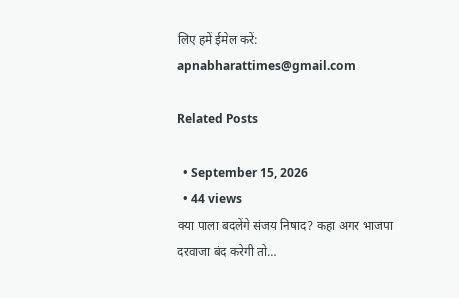लिए हमें ईमेल करें: apnabharattimes@gmail.com

Related Posts

  • September 15, 2026
  • 44 views
क्या पाला बदलेंगे संजय निषाद? कहा अगर भाजपा दरवाजा बंद करेगी तो…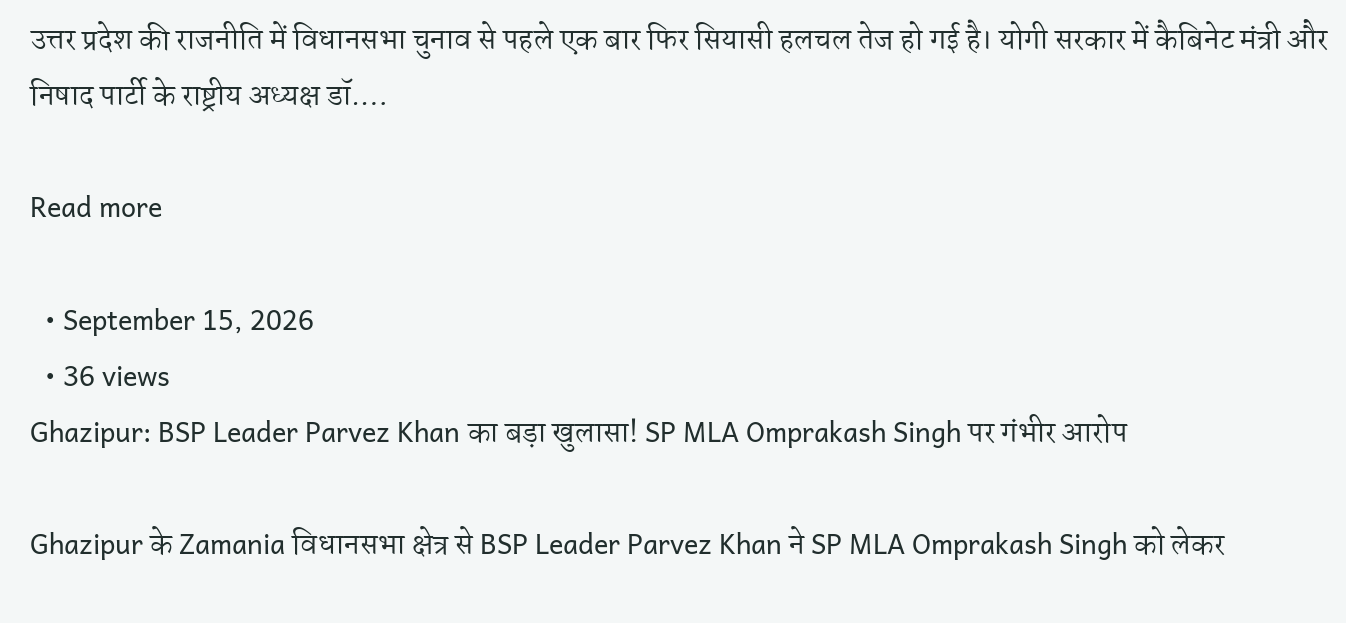उत्तर प्रदेश की राजनीति में विधानसभा चुनाव से पहले एक बार फिर सियासी हलचल तेज हो गई है। योगी सरकार में कैबिनेट मंत्री और निषाद पार्टी के राष्ट्रीय अध्यक्ष डॉ.…

Read more

  • September 15, 2026
  • 36 views
Ghazipur: BSP Leader Parvez Khan का बड़ा खुलासा! SP MLA Omprakash Singh पर गंभीर आरोप

Ghazipur के Zamania विधानसभा क्षेत्र से BSP Leader Parvez Khan ने SP MLA Omprakash Singh को लेकर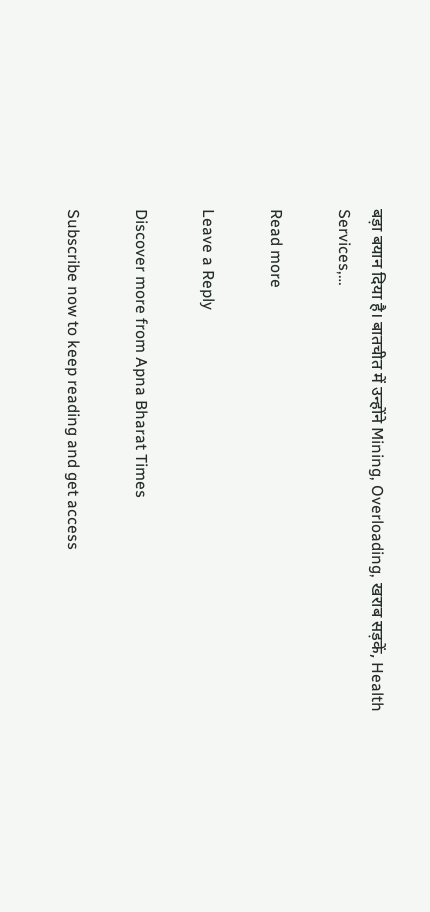बड़ा बयान दिया है। बातचीत में उन्होंने Mining, Overloading, खराब सड़कें, Health Services,…

Read more

Leave a Reply

Discover more from Apna Bharat Times

Subscribe now to keep reading and get access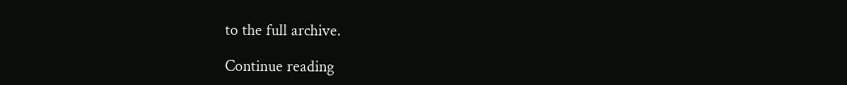to the full archive.

Continue reading